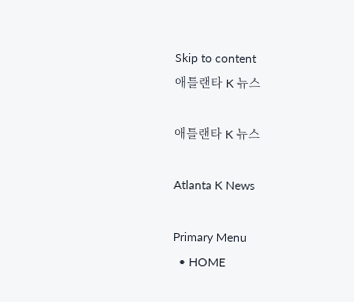Skip to content
애틀랜타 K 뉴스

애틀랜타 K 뉴스

Atlanta K News

Primary Menu
  • HOME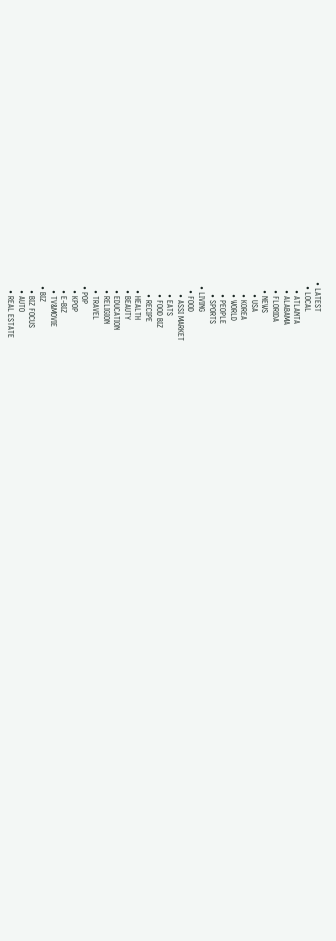• LATEST
  • LOCAL
    • ATLANTA
    • ALABAMA
    • FLORIDA
    • NEWS
      • USA
      • KOREA
      • WORLD
      • PEOPLE
      • SPORTS
  • LIVING
    • FOOD
      • ASSI MARKET
      • EATS
      • FOOD BIZ
      • RECIPE
    • HEALTH
    • BEAUTY
    • EDUCATION
    • RELIGION
    • TRAVEL
  • POP
    • KPOP
    • E-BIZ
    • TV&MOVIE
  • BIZ
    • BIZ FOCUS
    • AUTO
    • REAL ESTATE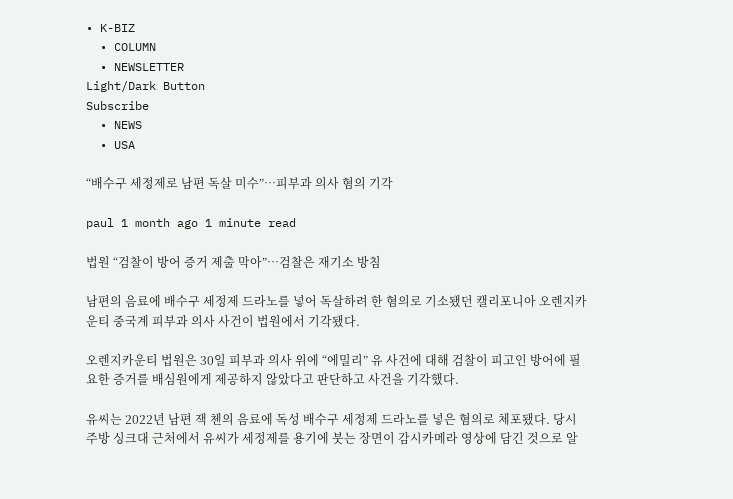• K-BIZ
  • COLUMN
  • NEWSLETTER
Light/Dark Button
Subscribe
  • NEWS
  • USA

“배수구 세정제로 남편 독살 미수”…피부과 의사 혐의 기각

paul 1 month ago 1 minute read

법원 “검찰이 방어 증거 제출 막아”…검찰은 재기소 방침

남편의 음료에 배수구 세정제 드라노를 넣어 독살하려 한 혐의로 기소됐던 캘리포니아 오렌지카운티 중국계 피부과 의사 사건이 법원에서 기각됐다.

오렌지카운티 법원은 30일 피부과 의사 위에 “에밀리” 유 사건에 대해 검찰이 피고인 방어에 필요한 증거를 배심원에게 제공하지 않았다고 판단하고 사건을 기각했다.

유씨는 2022년 남편 잭 첸의 음료에 독성 배수구 세정제 드라노를 넣은 혐의로 체포됐다. 당시 주방 싱크대 근처에서 유씨가 세정제를 용기에 붓는 장면이 감시카메라 영상에 담긴 것으로 알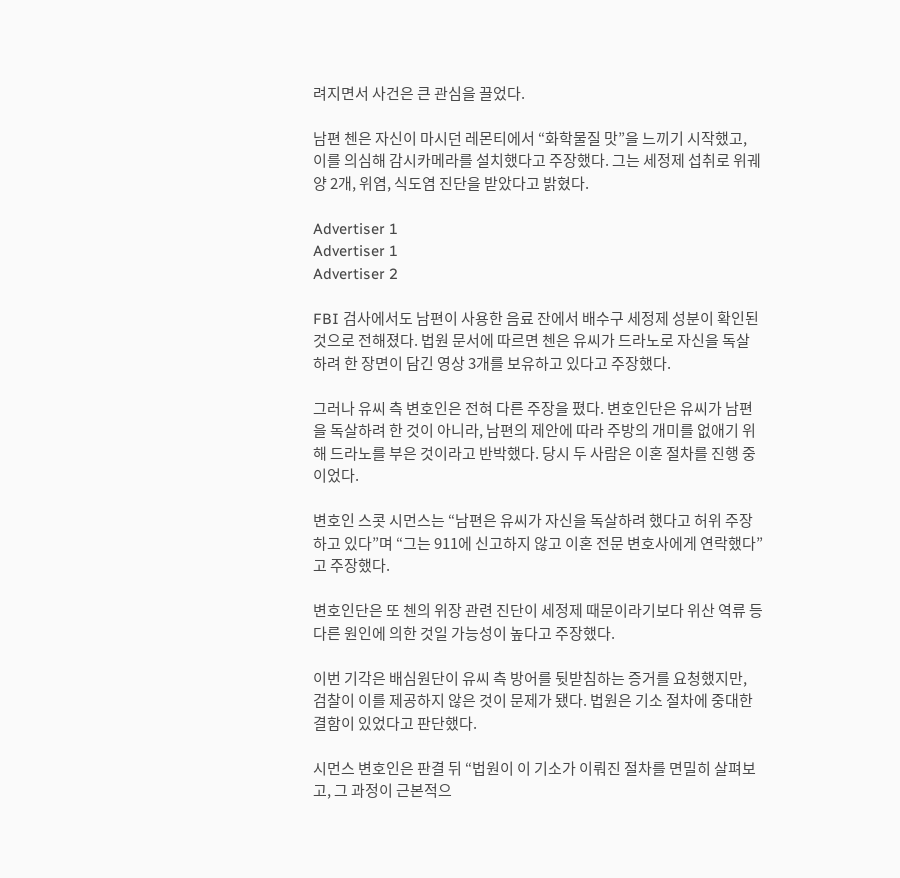려지면서 사건은 큰 관심을 끌었다.

남편 첸은 자신이 마시던 레몬티에서 “화학물질 맛”을 느끼기 시작했고, 이를 의심해 감시카메라를 설치했다고 주장했다. 그는 세정제 섭취로 위궤양 2개, 위염, 식도염 진단을 받았다고 밝혔다.

Advertiser 1
Advertiser 1
Advertiser 2

FBI 검사에서도 남편이 사용한 음료 잔에서 배수구 세정제 성분이 확인된 것으로 전해졌다. 법원 문서에 따르면 첸은 유씨가 드라노로 자신을 독살하려 한 장면이 담긴 영상 3개를 보유하고 있다고 주장했다.

그러나 유씨 측 변호인은 전혀 다른 주장을 폈다. 변호인단은 유씨가 남편을 독살하려 한 것이 아니라, 남편의 제안에 따라 주방의 개미를 없애기 위해 드라노를 부은 것이라고 반박했다. 당시 두 사람은 이혼 절차를 진행 중이었다.

변호인 스콧 시먼스는 “남편은 유씨가 자신을 독살하려 했다고 허위 주장하고 있다”며 “그는 911에 신고하지 않고 이혼 전문 변호사에게 연락했다”고 주장했다.

변호인단은 또 첸의 위장 관련 진단이 세정제 때문이라기보다 위산 역류 등 다른 원인에 의한 것일 가능성이 높다고 주장했다.

이번 기각은 배심원단이 유씨 측 방어를 뒷받침하는 증거를 요청했지만, 검찰이 이를 제공하지 않은 것이 문제가 됐다. 법원은 기소 절차에 중대한 결함이 있었다고 판단했다.

시먼스 변호인은 판결 뒤 “법원이 이 기소가 이뤄진 절차를 면밀히 살펴보고, 그 과정이 근본적으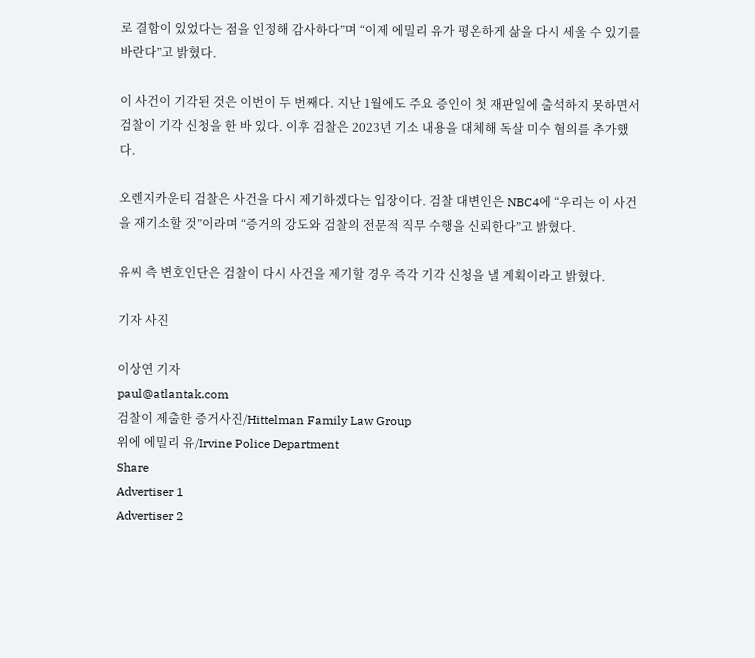로 결함이 있었다는 점을 인정해 감사하다”며 “이제 에밀리 유가 평온하게 삶을 다시 세울 수 있기를 바란다”고 밝혔다.

이 사건이 기각된 것은 이번이 두 번째다. 지난 1월에도 주요 증인이 첫 재판일에 출석하지 못하면서 검찰이 기각 신청을 한 바 있다. 이후 검찰은 2023년 기소 내용을 대체해 독살 미수 혐의를 추가했다.

오렌지카운티 검찰은 사건을 다시 제기하겠다는 입장이다. 검찰 대변인은 NBC4에 “우리는 이 사건을 재기소할 것”이라며 “증거의 강도와 검찰의 전문적 직무 수행을 신뢰한다”고 밝혔다.

유씨 측 변호인단은 검찰이 다시 사건을 제기할 경우 즉각 기각 신청을 낼 계획이라고 밝혔다.

기자 사진

이상연 기자
paul@atlantak.com
검찰이 제출한 증거사진/Hittelman Family Law Group
위에 에밀리 유/Irvine Police Department
Share
Advertiser 1
Advertiser 2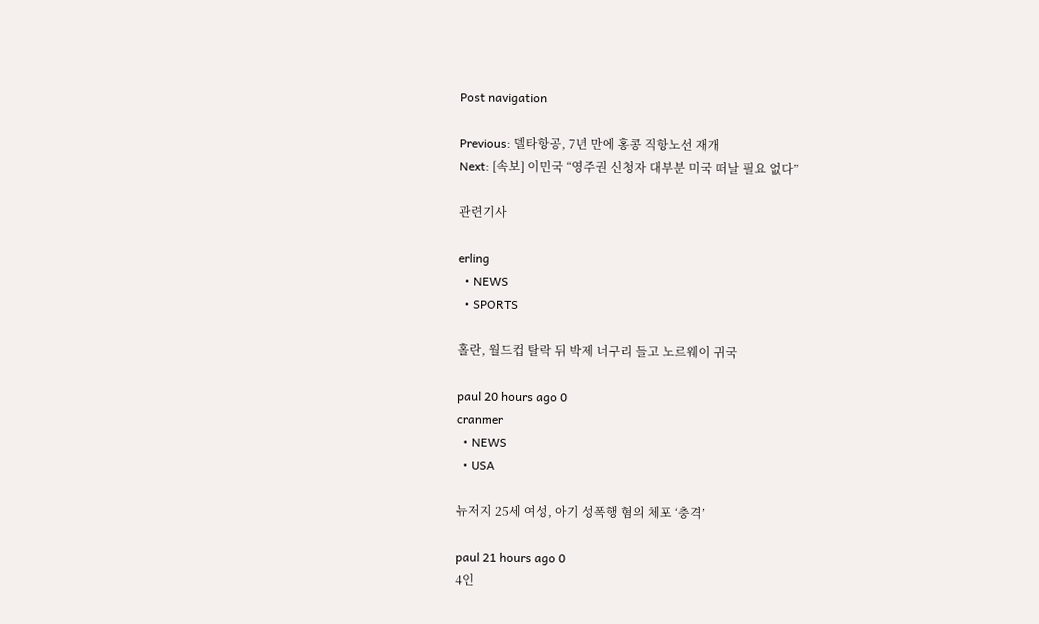Post navigation

Previous: 델타항공, 7년 만에 홍콩 직항노선 재개
Next: [속보] 이민국 “영주권 신청자 대부분 미국 떠날 필요 없다”

관련기사

erling
  • NEWS
  • SPORTS

홀란, 월드컵 탈락 뒤 박제 너구리 들고 노르웨이 귀국

paul 20 hours ago 0
cranmer
  • NEWS
  • USA

뉴저지 25세 여성, 아기 성폭행 혐의 체포 ‘충격’

paul 21 hours ago 0
4인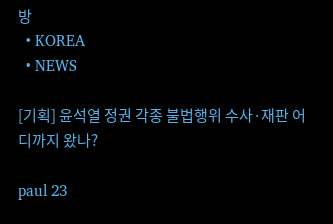방
  • KOREA
  • NEWS

[기획] 윤석열 정권 각종 불법행위 수사·재판 어디까지 왔나?

paul 23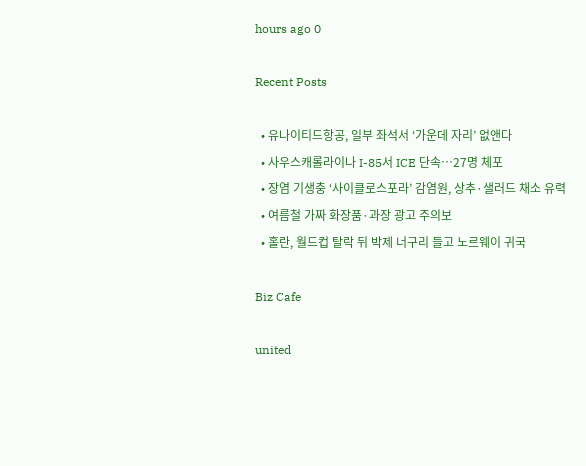hours ago 0

Recent Posts

  • 유나이티드항공, 일부 좌석서 ‘가운데 자리’ 없앤다
  • 사우스캐롤라이나 I-85서 ICE 단속…27명 체포
  • 장염 기생충 ‘사이클로스포라’ 감염원, 상추·샐러드 채소 유력
  • 여름철 가짜 화장품·과장 광고 주의보
  • 홀란, 월드컵 탈락 뒤 박제 너구리 들고 노르웨이 귀국

Biz Cafe

united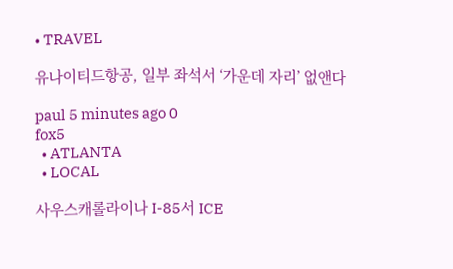• TRAVEL

유나이티드항공, 일부 좌석서 ‘가운데 자리’ 없앤다

paul 5 minutes ago 0
fox5
  • ATLANTA
  • LOCAL

사우스캐롤라이나 I-85서 ICE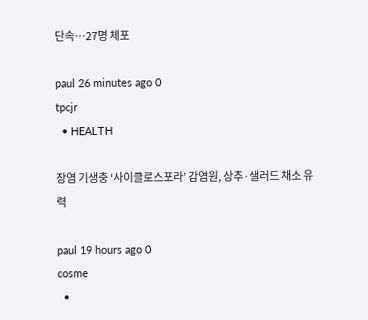단속…27명 체포

paul 26 minutes ago 0
tpcjr
  • HEALTH

장염 기생충 ‘사이클로스포라’ 감염원, 상추·샐러드 채소 유력

paul 19 hours ago 0
cosme
  •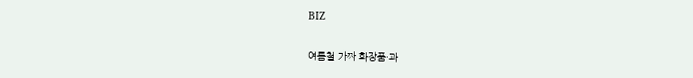BIZ

여름철 가짜 화장품·과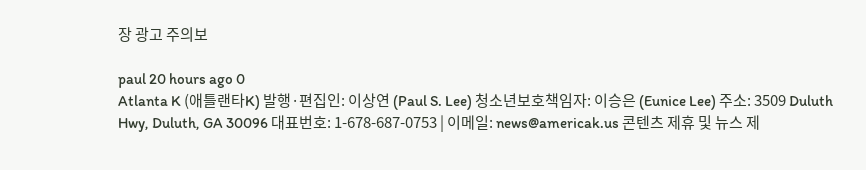장 광고 주의보

paul 20 hours ago 0
Atlanta K (애틀랜타K) 발행·편집인: 이상연 (Paul S. Lee) 청소년보호책임자: 이승은 (Eunice Lee) 주소: 3509 Duluth Hwy, Duluth, GA 30096 대표번호: 1-678-687-0753 | 이메일: news@americak.us 콘텐츠 제휴 및 뉴스 제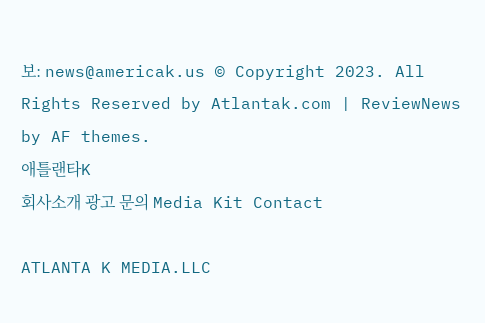보: news@americak.us © Copyright 2023. All Rights Reserved by Atlantak.com | ReviewNews by AF themes.
애틀랜타K
회사소개 광고 문의 Media Kit Contact

ATLANTA K MEDIA.LLC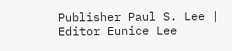Publisher Paul S. Lee | Editor Eunice Lee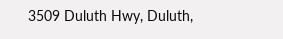3509 Duluth Hwy, Duluth,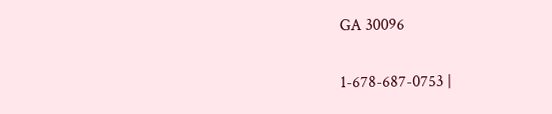GA 30096

1-678-687-0753 |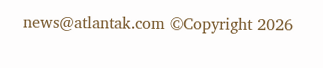news@atlantak.com ©Copyright 2026